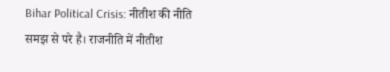Bihar Political Crisis: नीतीश की नीति समझ से परे है। राजनीति में नीतीश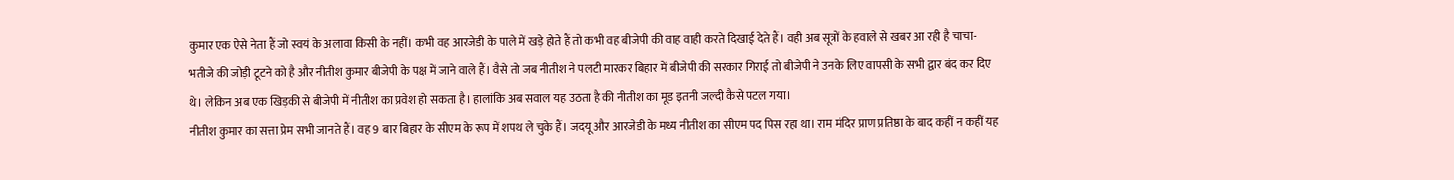कुमार एक ऐसे नेता हैं जो स्वयं के अलावा किसी के नहीं। कभी वह आरजेडी के पाले में खड़े होते हैं तो कभी वह बीजेपी की वाह वाही करते दिखाई देते हैं। वही अब सूत्रों के हवाले से खबर आ रही है चाचा-भतीजे की जोड़ी टूटने को है और नीतीश कुमार बीजेपी के पक्ष में जाने वाले हैं। वैसे तो जब नीतीश ने पलटी मारकर बिहार में बीजेपी की सरकार गिराई तो बीजेपी ने उनके लिए वापसी के सभी द्वार बंद कर दिए थे। लेकिन अब एक खिड़की से बीजेपी में नीतीश का प्रवेश हो सकता है। हालांकि अब सवाल यह उठता है की नीतीश का मूड इतनी जल्दी कैसे पटल गया।
नीतीश कुमार का सत्ता प्रेम सभी जानते हैं। वह 9 बार बिहार के सीएम के रूप में शपथ ले चुके हैं। जदयू और आरजेडी के मध्य नीतीश का सीएम पद पिस रहा था। राम मंदिर प्राण प्रतिष्ठा के बाद कहीं न कहीं यह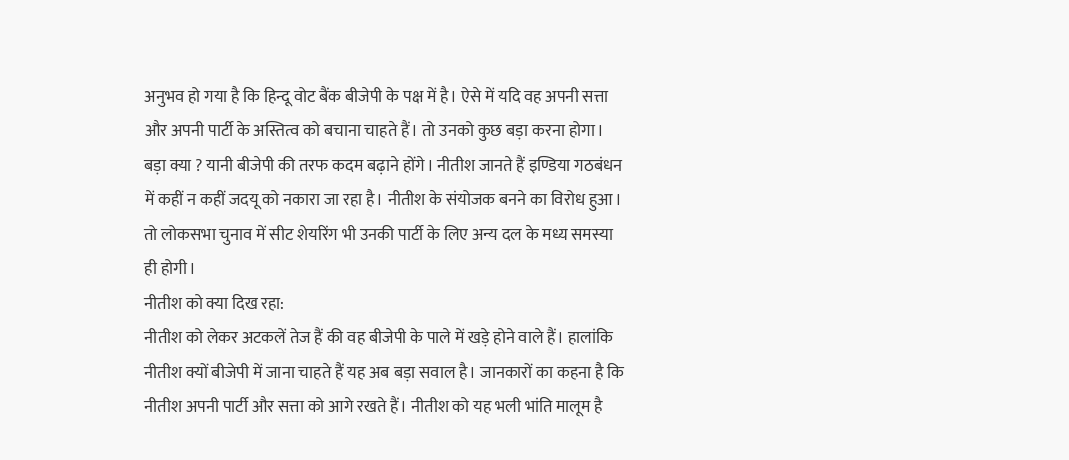अनुभव हो गया है कि हिन्दू वोट बैंक बीजेपी के पक्ष में है। ऐसे में यदि वह अपनी सत्ता और अपनी पार्टी के अस्तित्व को बचाना चाहते हैं। तो उनको कुछ बड़ा करना होगा। बड़ा क्या ? यानी बीजेपी की तरफ कदम बढ़ाने होंगे। नीतीश जानते हैं इण्डिया गठबंधन में कहीं न कहीं जदयू को नकारा जा रहा है। नीतीश के संयोजक बनने का विरोध हुआ। तो लोकसभा चुनाव में सीट शेयरिंग भी उनकी पार्टी के लिए अन्य दल के मध्य समस्या ही होगी।
नीतीश को क्या दिख रहा:
नीतीश को लेकर अटकलें तेज हैं की वह बीजेपी के पाले में खड़े होने वाले हैं। हालांकि नीतीश क्यों बीजेपी में जाना चाहते हैं यह अब बड़ा सवाल है। जानकारों का कहना है कि नीतीश अपनी पार्टी और सत्ता को आगे रखते हैं। नीतीश को यह भली भांति मालूम है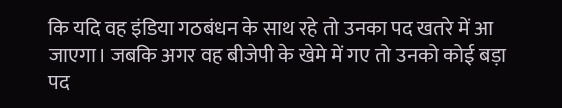कि यदि वह इंडिया गठबंधन के साथ रहे तो उनका पद खतरे में आ जाएगा। जबकि अगर वह बीजेपी के खेमे में गए तो उनको कोई बड़ा पद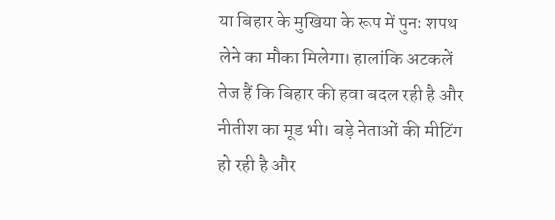या बिहार के मुखिया के रूप में पुनः शपथ लेने का मौका मिलेगा। हालांकि अटकलें तेज हैं कि बिहार की हवा बदल रही है और नीतीश का मूड भी। बड़े नेताओं की मीटिंग हो रही है और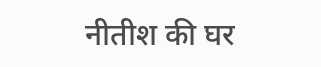नीतीश की घर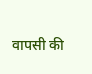वापसी की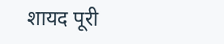शायद पूरी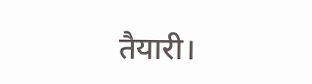तैयारी।